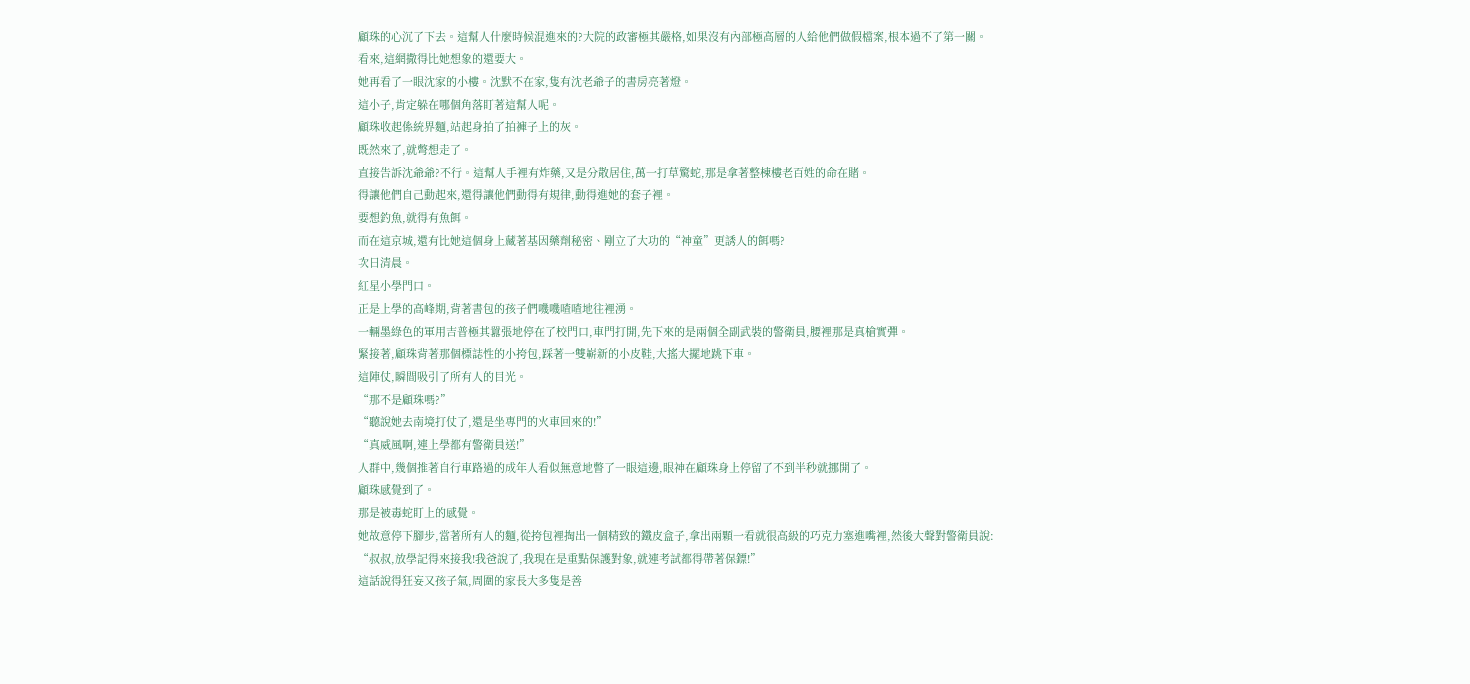顧珠的心沉了下去。這幫人什麼時候混進來的?大院的政審極其嚴格,如果沒有內部極高層的人給他們做假檔案,根本過不了第一關。
看來,這網撒得比她想象的還要大。
她再看了一眼沈家的小樓。沈默不在家,隻有沈老爺子的書房亮著燈。
這小子,肯定躲在哪個角落盯著這幫人呢。
顧珠收起係統界麵,站起身拍了拍褲子上的灰。
既然來了,就彆想走了。
直接告訴沈爺爺?不行。這幫人手裡有炸藥,又是分散居住,萬一打草驚蛇,那是拿著整棟樓老百姓的命在賭。
得讓他們自己動起來,還得讓他們動得有規律,動得進她的套子裡。
要想釣魚,就得有魚餌。
而在這京城,還有比她這個身上藏著基因藥劑秘密、剛立了大功的“神童”更誘人的餌嗎?
次日清晨。
紅星小學門口。
正是上學的高峰期,背著書包的孩子們嘰嘰喳喳地往裡湧。
一輛墨綠色的軍用吉普極其囂張地停在了校門口,車門打開,先下來的是兩個全副武裝的警衛員,腰裡那是真槍實彈。
緊接著,顧珠背著那個標誌性的小挎包,踩著一雙嶄新的小皮鞋,大搖大擺地跳下車。
這陣仗,瞬間吸引了所有人的目光。
“那不是顧珠嗎?”
“聽說她去南境打仗了,還是坐專門的火車回來的!”
“真威風啊,連上學都有警衛員送!”
人群中,幾個推著自行車路過的成年人看似無意地瞥了一眼這邊,眼神在顧珠身上停留了不到半秒就挪開了。
顧珠感覺到了。
那是被毒蛇盯上的感覺。
她故意停下腳步,當著所有人的麵,從挎包裡掏出一個精致的鐵皮盒子,拿出兩顆一看就很高級的巧克力塞進嘴裡,然後大聲對警衛員說:
“叔叔,放學記得來接我!我爸說了,我現在是重點保護對象,就連考試都得帶著保鏢!”
這話說得狂妄又孩子氣,周圍的家長大多隻是善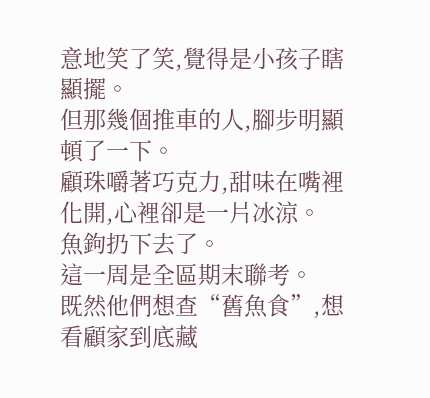意地笑了笑,覺得是小孩子瞎顯擺。
但那幾個推車的人,腳步明顯頓了一下。
顧珠嚼著巧克力,甜味在嘴裡化開,心裡卻是一片冰涼。
魚鉤扔下去了。
這一周是全區期末聯考。
既然他們想查“舊魚食”,想看顧家到底藏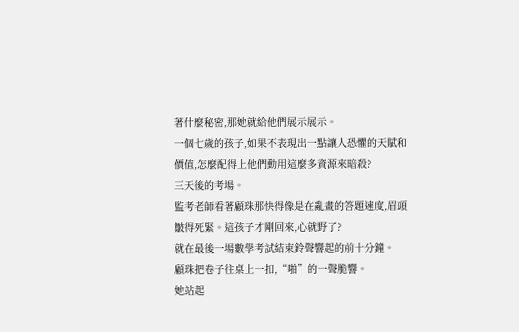著什麼秘密,那她就給他們展示展示。
一個七歲的孩子,如果不表現出一點讓人恐懼的天賦和價值,怎麼配得上他們動用這麼多資源來暗殺?
三天後的考場。
監考老師看著顧珠那快得像是在亂畫的答題速度,眉頭皺得死緊。這孩子才剛回來,心就野了?
就在最後一場數學考試結束鈴聲響起的前十分鐘。
顧珠把卷子往桌上一扣,“啪”的一聲脆響。
她站起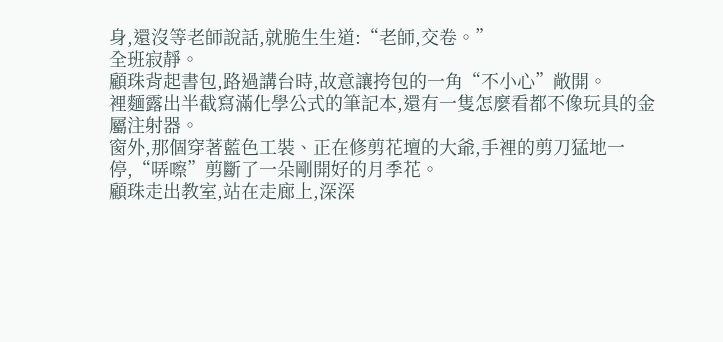身,還沒等老師說話,就脆生生道:“老師,交卷。”
全班寂靜。
顧珠背起書包,路過講台時,故意讓挎包的一角“不小心”敞開。
裡麵露出半截寫滿化學公式的筆記本,還有一隻怎麼看都不像玩具的金屬注射器。
窗外,那個穿著藍色工裝、正在修剪花壇的大爺,手裡的剪刀猛地一停,“哢嚓”剪斷了一朵剛開好的月季花。
顧珠走出教室,站在走廊上,深深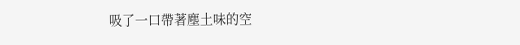吸了一口帶著塵土味的空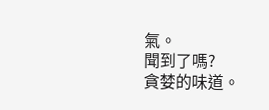氣。
聞到了嗎?
貪婪的味道。